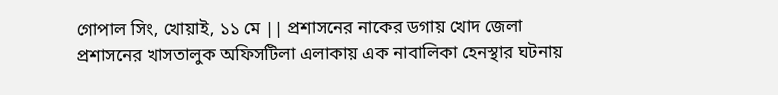গোপাল সিং, খোয়াই, ১১ মে || প্রশাসনের নাকের ডগায় খোদ জেলা প্রশাসনের খাসতালুক অফিসটিলা এলাকায় এক নাবালিকা হেনস্থার ঘটনায়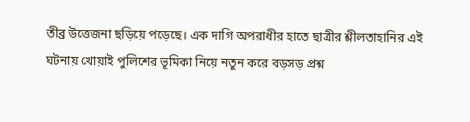তীব্র উত্তেজনা ছড়িয়ে পড়েছে। এক দাগি অপরাধীর হাতে ছাত্রীর শ্লীলতাহানির এই ঘটনায় খোয়াই পুলিশের ভূমিকা নিয়ে নতুন করে বড়সড় প্রশ্ন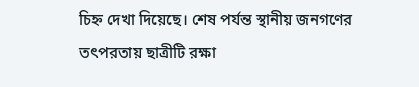চিহ্ন দেখা দিয়েছে। শেষ পর্যন্ত স্থানীয় জনগণের তৎপরতায় ছাত্রীটি রক্ষা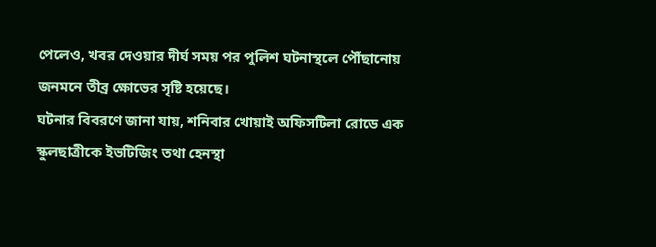পেলেও, খবর দেওয়ার দীর্ঘ সময় পর পুলিশ ঘটনাস্থলে পৌঁছানোয় জনমনে তীব্র ক্ষোভের সৃষ্টি হয়েছে।
ঘটনার বিবরণে জানা যায়, শনিবার খোয়াই অফিসটিলা রোডে এক স্কুলছাত্রীকে ইভটিজিং তথা হেনস্থা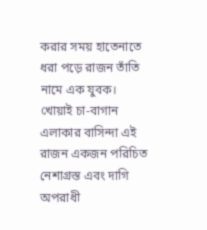করার সময় হাতেনাতে ধরা পড়ে রাজন তাঁতি নামে এক যুবক। খোয়াই চা-বাগান এলাকার বাসিন্দা এই রাজন একজন পরিচিত নেশাগ্রস্ত এবং দাগি অপরাধী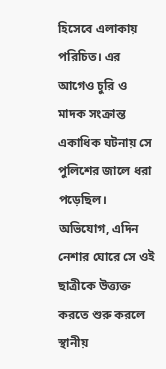হিসেবে এলাকায় পরিচিত। এর আগেও চুরি ও মাদক সংক্রান্ত একাধিক ঘটনায় সে পুলিশের জালে ধরা পড়েছিল। অভিযোগ, এদিন নেশার ঘোরে সে ওই ছাত্রীকে উত্ত্যক্ত করতে শুরু করলে স্থানীয়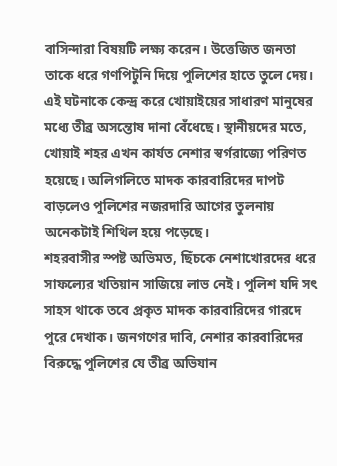বাসিন্দারা বিষয়টি লক্ষ্য করেন। উত্তেজিত জনতা তাকে ধরে গণপিটুনি দিয়ে পুলিশের হাতে তুলে দেয়।
এই ঘটনাকে কেন্দ্র করে খোয়াইয়ের সাধারণ মানুষের মধ্যে তীব্র অসন্তোষ দানা বেঁধেছে। স্থানীয়দের মতে, খোয়াই শহর এখন কার্যত নেশার স্বর্গরাজ্যে পরিণত হয়েছে। অলিগলিতে মাদক কারবারিদের দাপট বাড়লেও পুলিশের নজরদারি আগের তুলনায় অনেকটাই শিথিল হয়ে পড়েছে।
শহরবাসীর স্পষ্ট অভিমত, ছিঁচকে নেশাখোরদের ধরে সাফল্যের খতিয়ান সাজিয়ে লাভ নেই। পুলিশ যদি সৎ সাহস থাকে তবে প্রকৃত মাদক কারবারিদের গারদে পুরে দেখাক। জনগণের দাবি, নেশার কারবারিদের বিরুদ্ধে পুলিশের যে তীব্র অভিযান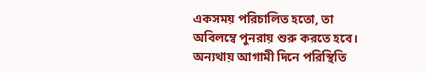একসময় পরিচালিত হতো, তা অবিলম্বে পুনরায় শুরু করতে হবে। অন্যথায় আগামী দিনে পরিস্থিতি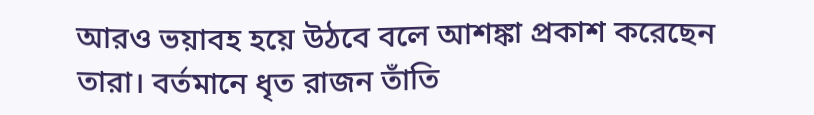আরও ভয়াবহ হয়ে উঠবে বলে আশঙ্কা প্রকাশ করেছেন তারা। বর্তমানে ধৃত রাজন তাঁতি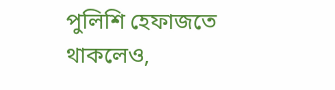পুলিশি হেফাজতে থাকলেও,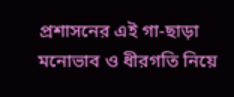প্রশাসনের এই গা-ছাড়া মনোভাব ও ধীরগতি নিয়ে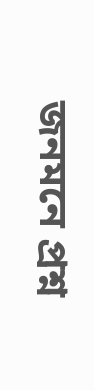জনমনে প্রশ্ন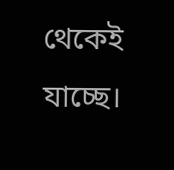থেকেই যাচ্ছে।